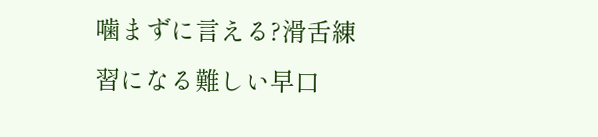噛まずに言える?滑舌練習になる難しい早口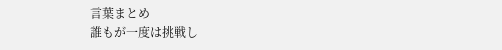言葉まとめ
誰もが一度は挑戦し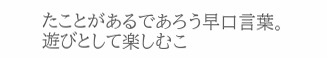たことがあるであろう早口言葉。
遊びとして楽しむこ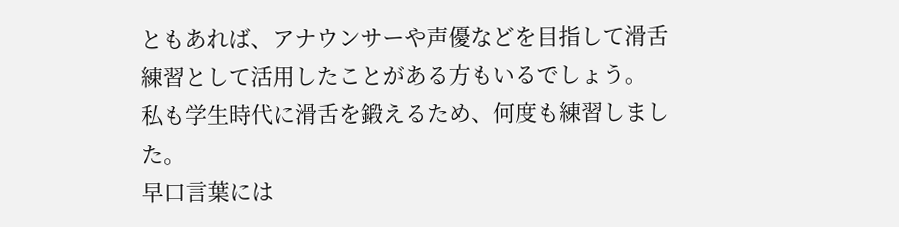ともあれば、アナウンサーや声優などを目指して滑舌練習として活用したことがある方もいるでしょう。
私も学生時代に滑舌を鍛えるため、何度も練習しました。
早口言葉には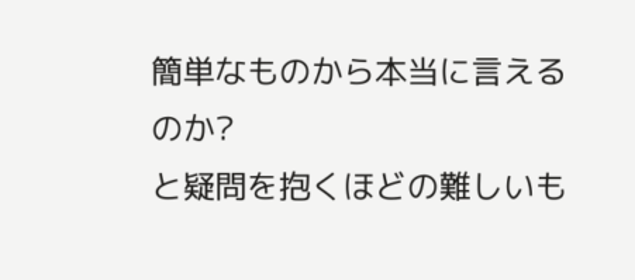簡単なものから本当に言えるのか?
と疑問を抱くほどの難しいも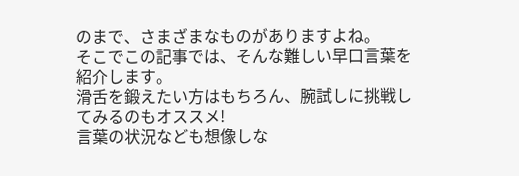のまで、さまざまなものがありますよね。
そこでこの記事では、そんな難しい早口言葉を紹介します。
滑舌を鍛えたい方はもちろん、腕試しに挑戦してみるのもオススメ!
言葉の状況なども想像しな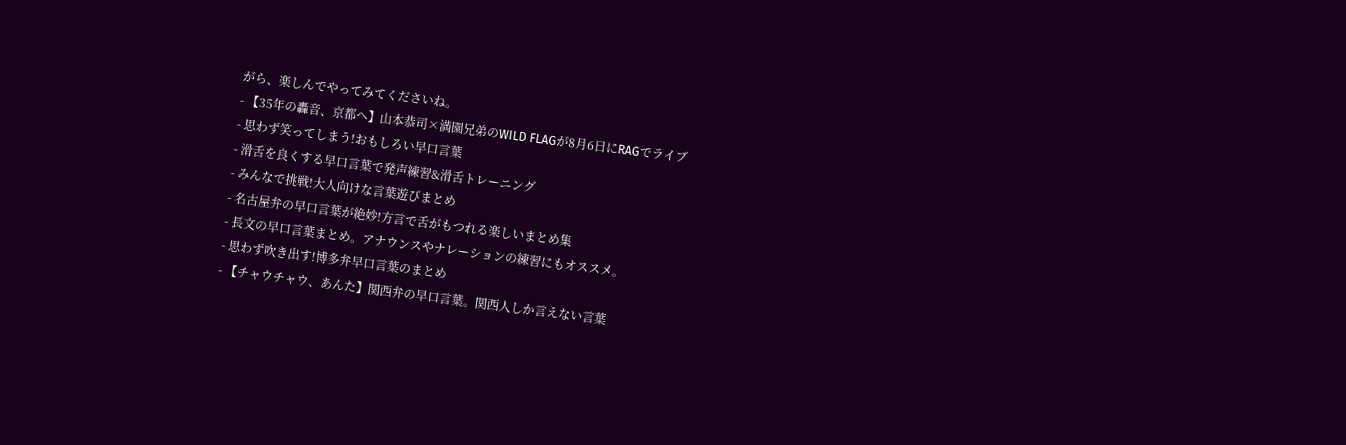がら、楽しんでやってみてくださいね。
- 【35年の轟音、京都へ】山本恭司×満園兄弟のWILD FLAGが8月6日にRAGでライブ
- 思わず笑ってしまう!おもしろい早口言葉
- 滑舌を良くする早口言葉で発声練習&滑舌トレーニング
- みんなで挑戦!大人向けな言葉遊びまとめ
- 名古屋弁の早口言葉が絶妙!方言で舌がもつれる楽しいまとめ集
- 長文の早口言葉まとめ。アナウンスやナレーションの練習にもオススメ。
- 思わず吹き出す!博多弁早口言葉のまとめ
- 【チャウチャウ、あんた】関西弁の早口言葉。関西人しか言えない言葉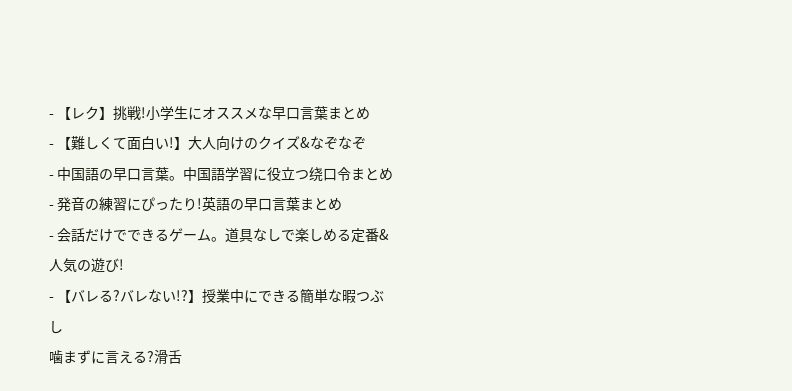- 【レク】挑戦!小学生にオススメな早口言葉まとめ
- 【難しくて面白い!】大人向けのクイズ&なぞなぞ
- 中国語の早口言葉。中国語学習に役立つ绕口令まとめ
- 発音の練習にぴったり!英語の早口言葉まとめ
- 会話だけでできるゲーム。道具なしで楽しめる定番&人気の遊び!
- 【バレる?バレない!?】授業中にできる簡単な暇つぶし
噛まずに言える?滑舌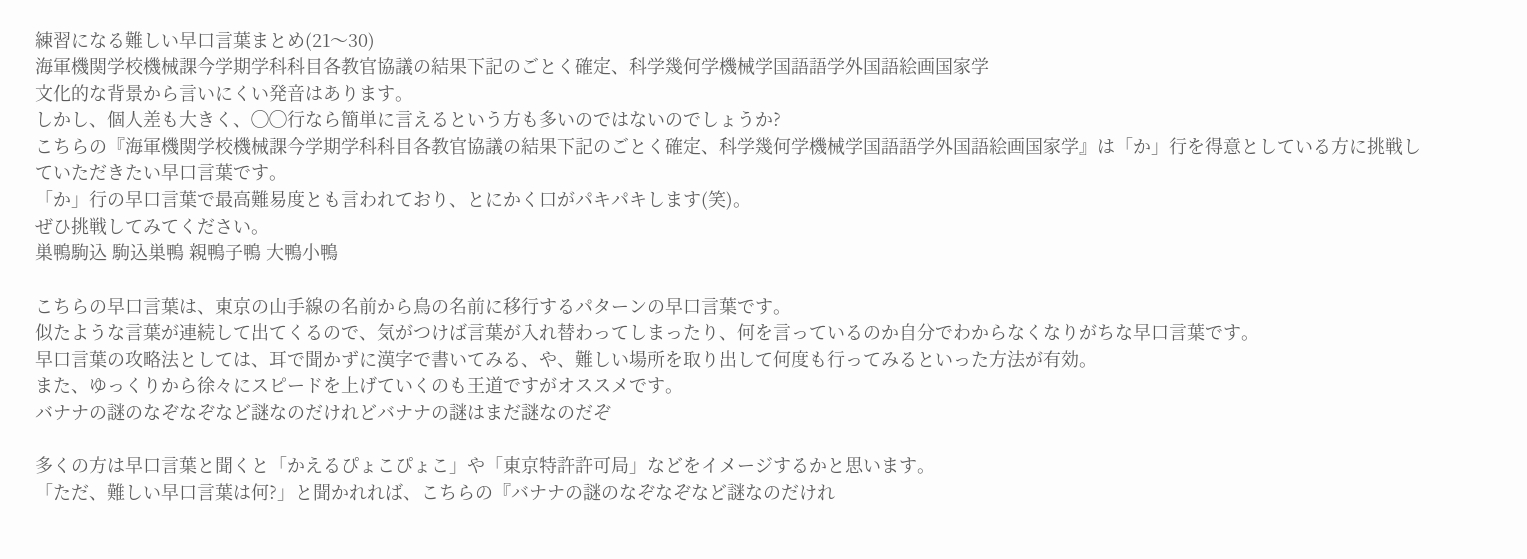練習になる難しい早口言葉まとめ(21〜30)
海軍機関学校機械課今学期学科科目各教官協議の結果下記のごとく確定、科学幾何学機械学国語語学外国語絵画国家学
文化的な背景から言いにくい発音はあります。
しかし、個人差も大きく、◯◯行なら簡単に言えるという方も多いのではないのでしょうか?
こちらの『海軍機関学校機械課今学期学科科目各教官協議の結果下記のごとく確定、科学幾何学機械学国語語学外国語絵画国家学』は「か」行を得意としている方に挑戦していただきたい早口言葉です。
「か」行の早口言葉で最高難易度とも言われており、とにかく口がパキパキします(笑)。
ぜひ挑戦してみてください。
巣鴨駒込 駒込巣鴨 親鴨子鴨 大鴨小鴨

こちらの早口言葉は、東京の山手線の名前から鳥の名前に移行するパターンの早口言葉です。
似たような言葉が連続して出てくるので、気がつけば言葉が入れ替わってしまったり、何を言っているのか自分でわからなくなりがちな早口言葉です。
早口言葉の攻略法としては、耳で聞かずに漢字で書いてみる、や、難しい場所を取り出して何度も行ってみるといった方法が有効。
また、ゆっくりから徐々にスピードを上げていくのも王道ですがオススメです。
バナナの謎のなぞなぞなど謎なのだけれどバナナの謎はまだ謎なのだぞ

多くの方は早口言葉と聞くと「かえるぴょこぴょこ」や「東京特許許可局」などをイメージするかと思います。
「ただ、難しい早口言葉は何?」と聞かれれば、こちらの『バナナの謎のなぞなぞなど謎なのだけれ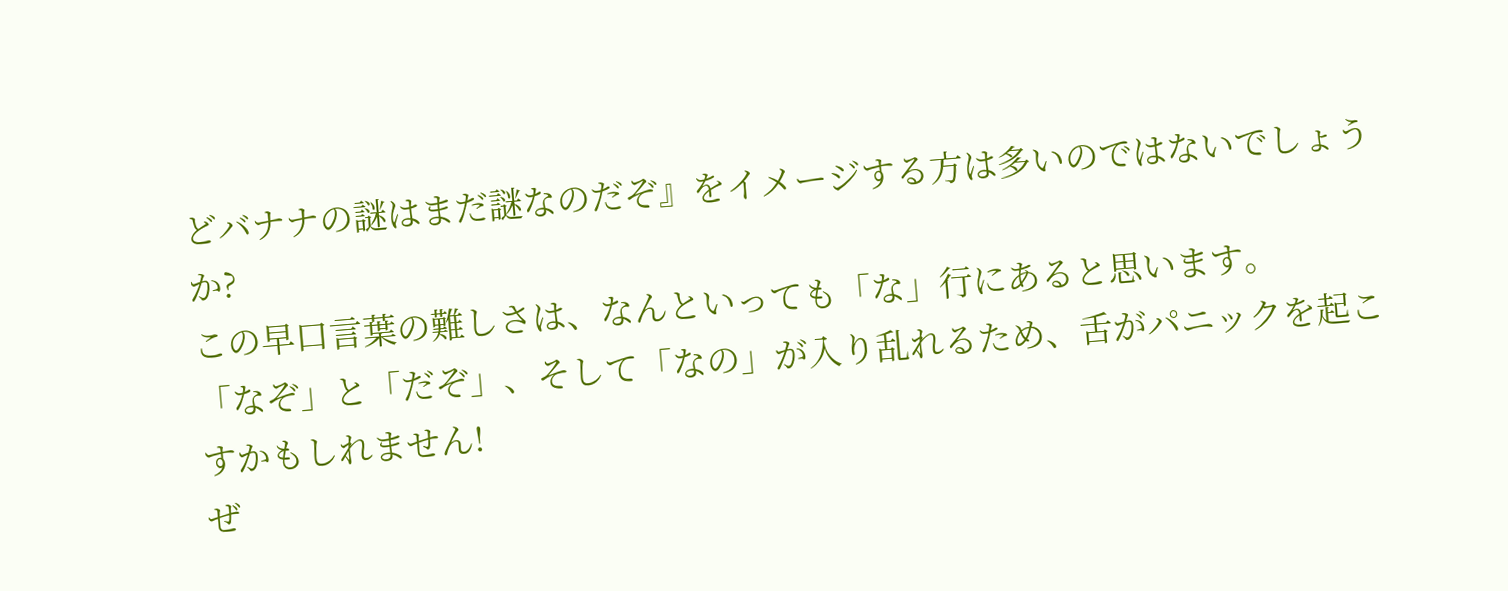どバナナの謎はまだ謎なのだぞ』をイメージする方は多いのではないでしょうか?
この早口言葉の難しさは、なんといっても「な」行にあると思います。
「なぞ」と「だぞ」、そして「なの」が入り乱れるため、舌がパニックを起こすかもしれません!
ぜ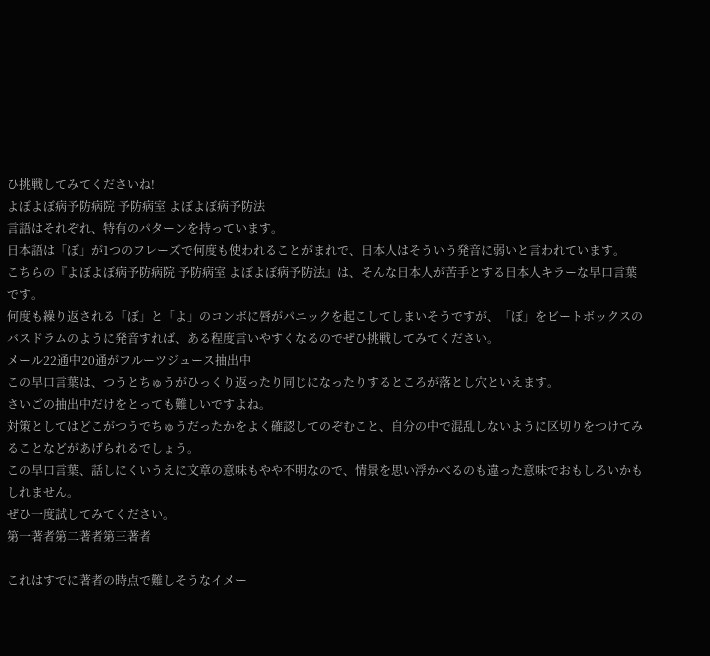ひ挑戦してみてくださいね!
よぼよぼ病予防病院 予防病室 よぼよぼ病予防法
言語はそれぞれ、特有のパターンを持っています。
日本語は「ぼ」が1つのフレーズで何度も使われることがまれで、日本人はそういう発音に弱いと言われています。
こちらの『よぼよぼ病予防病院 予防病室 よぼよぼ病予防法』は、そんな日本人が苦手とする日本人キラーな早口言葉です。
何度も繰り返される「ぼ」と「よ」のコンボに唇がパニックを起こしてしまいそうですが、「ぼ」をビートボックスのバスドラムのように発音すれば、ある程度言いやすくなるのでぜひ挑戦してみてください。
メール22通中20通がフルーツジュース抽出中
この早口言葉は、つうとちゅうがひっくり返ったり同じになったりするところが落とし穴といえます。
さいごの抽出中だけをとっても難しいですよね。
対策としてはどこがつうでちゅうだったかをよく確認してのぞむこと、自分の中で混乱しないように区切りをつけてみることなどがあげられるでしょう。
この早口言葉、話しにくいうえに文章の意味もやや不明なので、情景を思い浮かべるのも違った意味でおもしろいかもしれません。
ぜひ一度試してみてください。
第一著者第二著者第三著者

これはすでに著者の時点で難しそうなイメー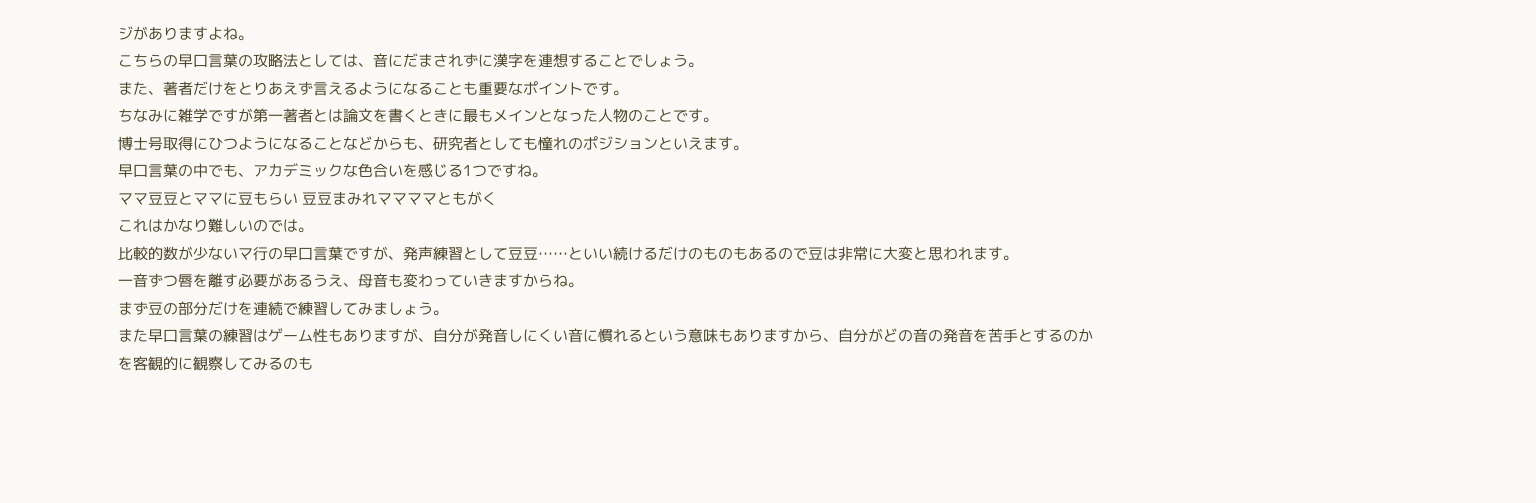ジがありますよね。
こちらの早口言葉の攻略法としては、音にだまされずに漢字を連想することでしょう。
また、著者だけをとりあえず言えるようになることも重要なポイントです。
ちなみに雑学ですが第一著者とは論文を書くときに最もメインとなった人物のことです。
博士号取得にひつようになることなどからも、研究者としても憧れのポジションといえます。
早口言葉の中でも、アカデミックな色合いを感じる1つですね。
ママ豆豆とママに豆もらい 豆豆まみれママママともがく
これはかなり難しいのでは。
比較的数が少ないマ行の早口言葉ですが、発声練習として豆豆……といい続けるだけのものもあるので豆は非常に大変と思われます。
一音ずつ唇を離す必要があるうえ、母音も変わっていきますからね。
まず豆の部分だけを連続で練習してみましょう。
また早口言葉の練習はゲーム性もありますが、自分が発音しにくい音に慣れるという意味もありますから、自分がどの音の発音を苦手とするのかを客観的に観察してみるのも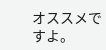オススメですよ。